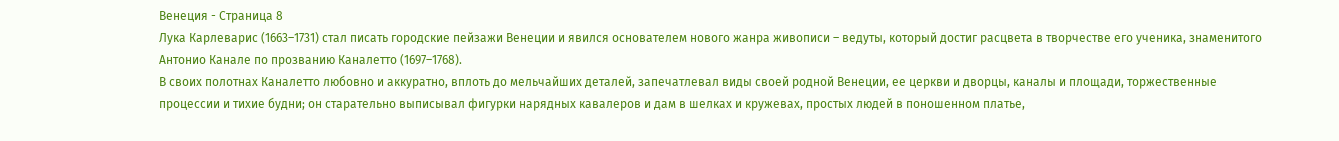Венеция - Страница 8
Лука Карлеварис (1663–1731) стал писать городские пейзажи Венеции и явился основателем нового жанра живописи – ведуты, который достиг расцвета в творчестве его ученика, знаменитого Антонио Канале по прозванию Каналетто (1697–1768).
В своих полотнах Каналетто любовно и аккуратно, вплоть до мельчайших деталей, запечатлевал виды своей родной Венеции, ее церкви и дворцы, каналы и площади, торжественные процессии и тихие будни; он старательно выписывал фигурки нарядных кавалеров и дам в шелках и кружевах, простых людей в поношенном платье,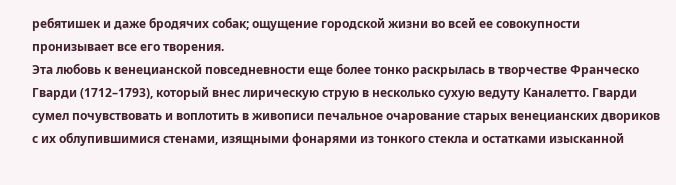ребятишек и даже бродячих собак; ощущение городской жизни во всей ее совокупности пронизывает все его творения.
Эта любовь к венецианской повседневности еще более тонко раскрылась в творчестве Франческо Гварди (1712–1793), который внес лирическую струю в несколько сухую ведуту Каналетто. Гварди сумел почувствовать и воплотить в живописи печальное очарование старых венецианских двориков с их облупившимися стенами, изящными фонарями из тонкого стекла и остатками изысканной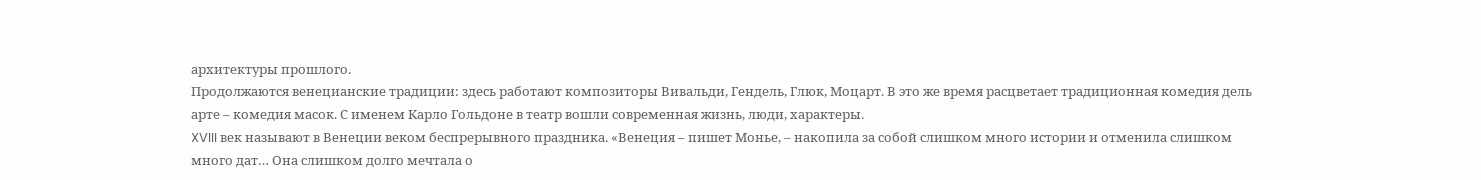архитектуры прошлого.
Продолжаются венецианские традиции: здесь работают композиторы Вивальди, Гендель, Глюк, Моцарт. В это же время расцветает традиционная комедия дель арте – комедия масок. С именем Карло Гольдоне в театр вошли современная жизнь, люди, характеры.
XVIII век называют в Венеции веком беспрерывного праздника. «Венеция – пишет Монье, – накопила за собой слишком много истории и отменила слишком много дат… Она слишком долго мечтала о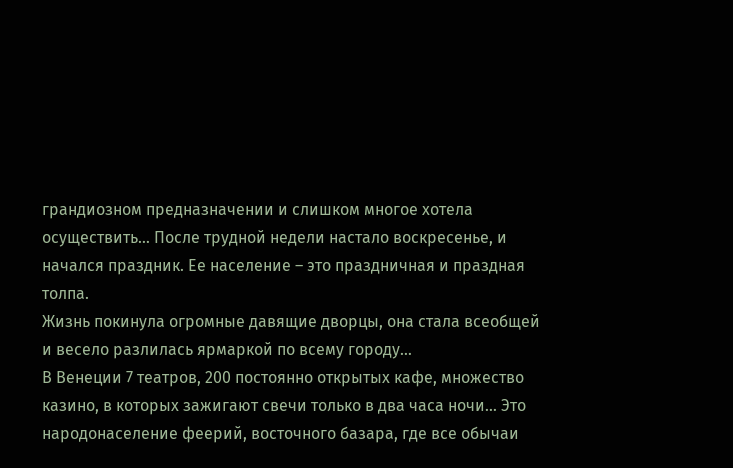грандиозном предназначении и слишком многое хотела осуществить… После трудной недели настало воскресенье, и начался праздник. Ее население – это праздничная и праздная толпа.
Жизнь покинула огромные давящие дворцы, она стала всеобщей и весело разлилась ярмаркой по всему городу…
В Венеции 7 театров, 200 постоянно открытых кафе, множество казино, в которых зажигают свечи только в два часа ночи… Это народонаселение феерий, восточного базара, где все обычаи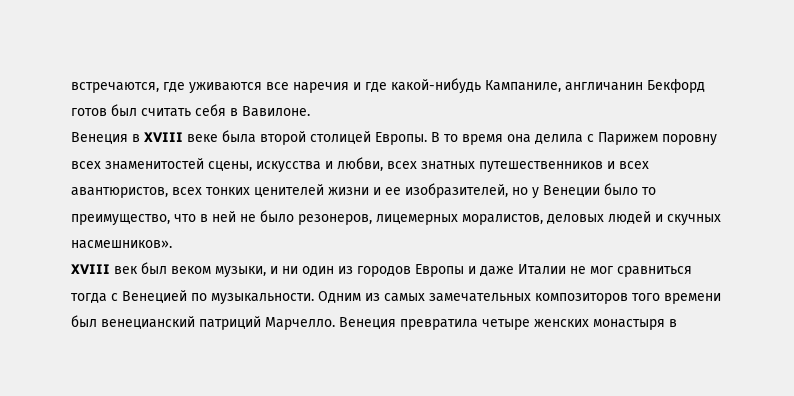встречаются, где уживаются все наречия и где какой-нибудь Кампаниле, англичанин Бекфорд готов был считать себя в Вавилоне.
Венеция в XVIII веке была второй столицей Европы. В то время она делила с Парижем поровну всех знаменитостей сцены, искусства и любви, всех знатных путешественников и всех авантюристов, всех тонких ценителей жизни и ее изобразителей, но у Венеции было то преимущество, что в ней не было резонеров, лицемерных моралистов, деловых людей и скучных насмешников».
XVIII век был веком музыки, и ни один из городов Европы и даже Италии не мог сравниться тогда с Венецией по музыкальности. Одним из самых замечательных композиторов того времени был венецианский патриций Марчелло. Венеция превратила четыре женских монастыря в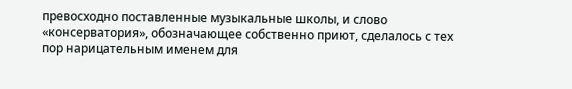превосходно поставленные музыкальные школы, и слово «консерватория», обозначающее собственно приют, сделалось с тех пор нарицательным именем для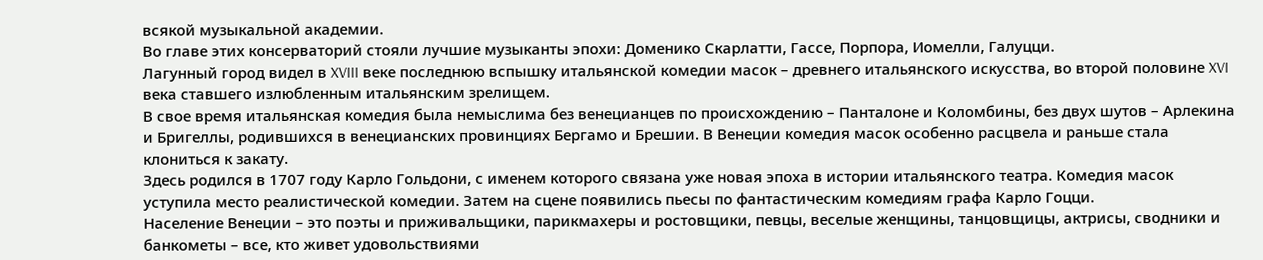всякой музыкальной академии.
Во главе этих консерваторий стояли лучшие музыканты эпохи: Доменико Скарлатти, Гассе, Порпора, Иомелли, Галуцци.
Лагунный город видел в XVIII веке последнюю вспышку итальянской комедии масок – древнего итальянского искусства, во второй половине XVI века ставшего излюбленным итальянским зрелищем.
В свое время итальянская комедия была немыслима без венецианцев по происхождению – Панталоне и Коломбины, без двух шутов – Арлекина и Бригеллы, родившихся в венецианских провинциях Бергамо и Брешии. В Венеции комедия масок особенно расцвела и раньше стала клониться к закату.
Здесь родился в 1707 году Карло Гольдони, с именем которого связана уже новая эпоха в истории итальянского театра. Комедия масок уступила место реалистической комедии. Затем на сцене появились пьесы по фантастическим комедиям графа Карло Гоцци.
Население Венеции – это поэты и приживальщики, парикмахеры и ростовщики, певцы, веселые женщины, танцовщицы, актрисы, сводники и банкометы – все, кто живет удовольствиями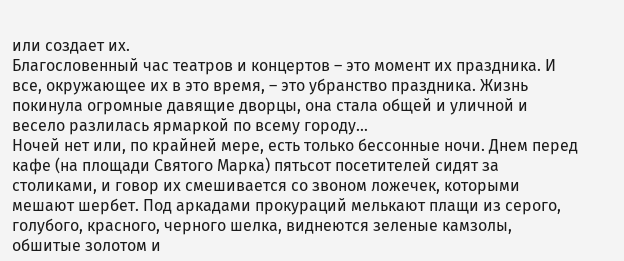или создает их.
Благословенный час театров и концертов – это момент их праздника. И все, окружающее их в это время, – это убранство праздника. Жизнь покинула огромные давящие дворцы, она стала общей и уличной и весело разлилась ярмаркой по всему городу…
Ночей нет или, по крайней мере, есть только бессонные ночи. Днем перед кафе (на площади Святого Марка) пятьсот посетителей сидят за столиками, и говор их смешивается со звоном ложечек, которыми мешают шербет. Под аркадами прокураций мелькают плащи из серого, голубого, красного, черного шелка, виднеются зеленые камзолы, обшитые золотом и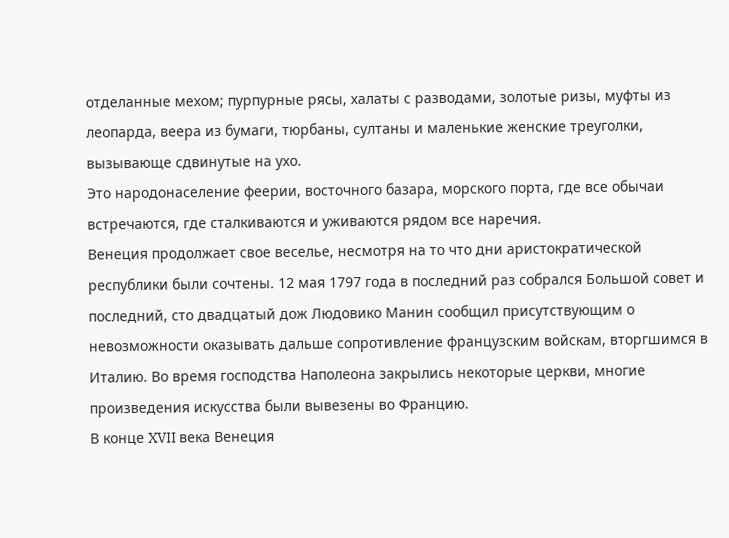отделанные мехом; пурпурные рясы, халаты с разводами, золотые ризы, муфты из леопарда, веера из бумаги, тюрбаны, султаны и маленькие женские треуголки, вызывающе сдвинутые на ухо.
Это народонаселение феерии, восточного базара, морского порта, где все обычаи встречаются, где сталкиваются и уживаются рядом все наречия.
Венеция продолжает свое веселье, несмотря на то что дни аристократической республики были сочтены. 12 мая 1797 года в последний раз собрался Большой совет и последний, сто двадцатый дож Людовико Манин сообщил присутствующим о невозможности оказывать дальше сопротивление французским войскам, вторгшимся в Италию. Во время господства Наполеона закрылись некоторые церкви, многие произведения искусства были вывезены во Францию.
В конце XVII века Венеция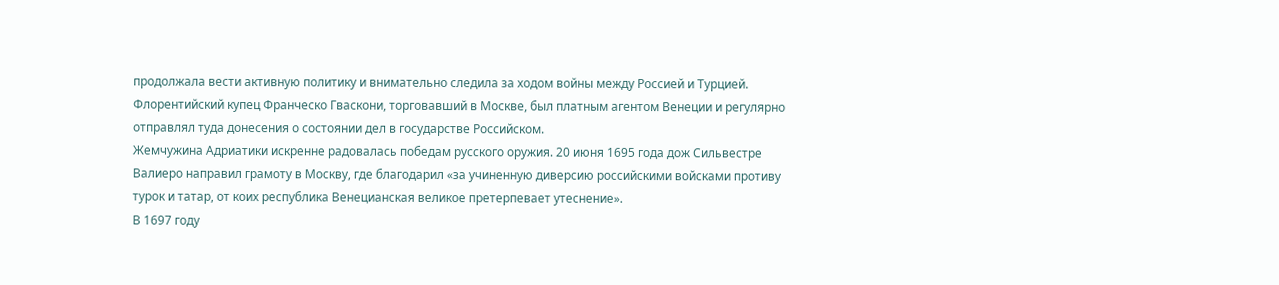продолжала вести активную политику и внимательно следила за ходом войны между Россией и Турцией. Флорентийский купец Франческо Гваскони, торговавший в Москве, был платным агентом Венеции и регулярно отправлял туда донесения о состоянии дел в государстве Российском.
Жемчужина Адриатики искренне радовалась победам русского оружия. 20 июня 1695 года дож Сильвестре Валиеро направил грамоту в Москву, где благодарил «за учиненную диверсию российскими войсками противу турок и татар, от коих республика Венецианская великое претерпевает утеснение».
В 1697 году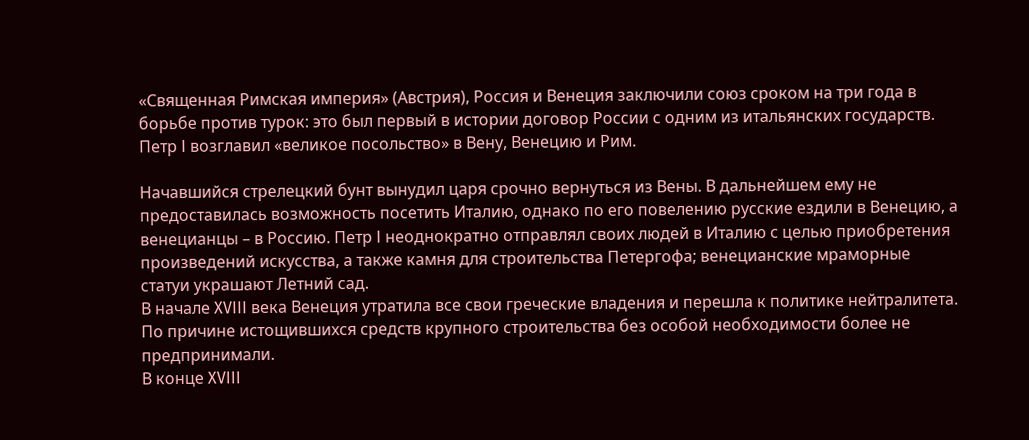«Священная Римская империя» (Австрия), Россия и Венеция заключили союз сроком на три года в борьбе против турок: это был первый в истории договор России с одним из итальянских государств. Петр I возглавил «великое посольство» в Вену, Венецию и Рим.

Начавшийся стрелецкий бунт вынудил царя срочно вернуться из Вены. В дальнейшем ему не предоставилась возможность посетить Италию, однако по его повелению русские ездили в Венецию, а венецианцы – в Россию. Петр I неоднократно отправлял своих людей в Италию с целью приобретения произведений искусства, а также камня для строительства Петергофа; венецианские мраморные статуи украшают Летний сад.
В начале XVIII века Венеция утратила все свои греческие владения и перешла к политике нейтралитета. По причине истощившихся средств крупного строительства без особой необходимости более не предпринимали.
В конце XVIII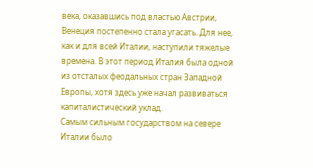века, оказавшись под властью Австрии, Венеция постепенно стала угасать. Для нее, как и для всей Италии, наступили тяжелые времена. В этот период Италия была одной из отсталых феодальных стран Западной Европы, хотя здесь уже начал развиваться капиталистический уклад.
Самым сильным государством на севере Италии было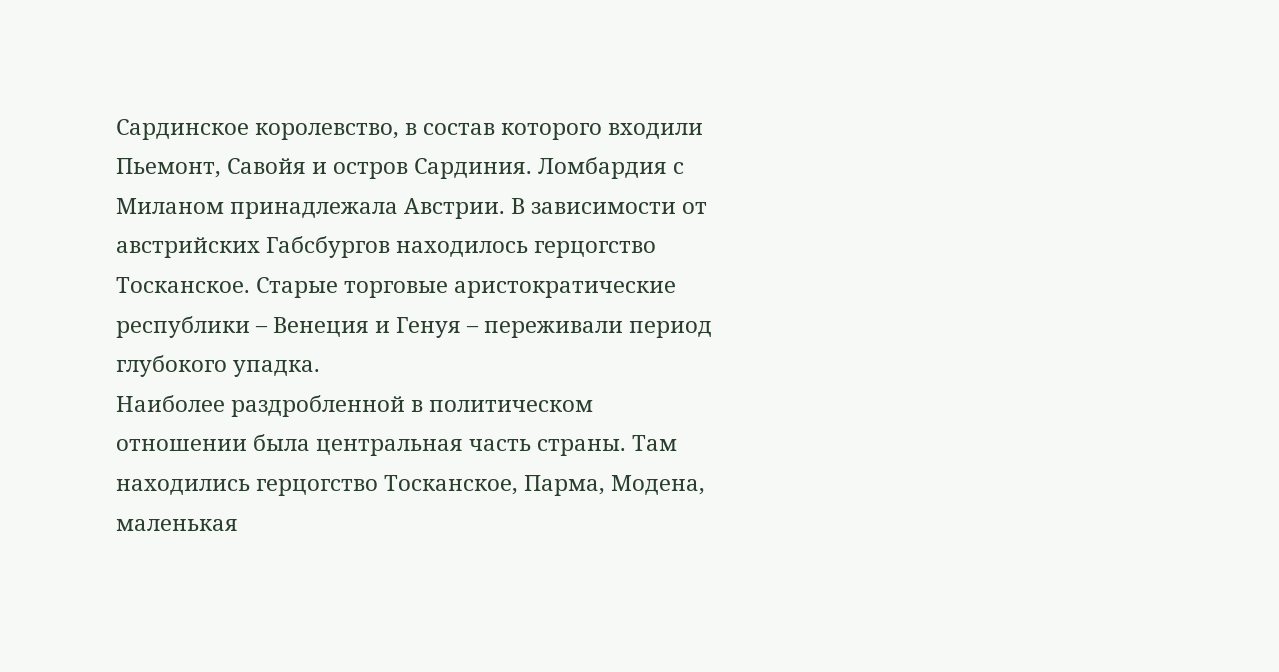Сардинское королевство, в состав которого входили Пьемонт, Савойя и остров Сардиния. Ломбардия с Миланом принадлежала Австрии. В зависимости от австрийских Габсбургов находилось герцогство Тосканское. Старые торговые аристократические республики – Венеция и Генуя – переживали период глубокого упадка.
Наиболее раздробленной в политическом отношении была центральная часть страны. Там находились герцогство Тосканское, Парма, Модена, маленькая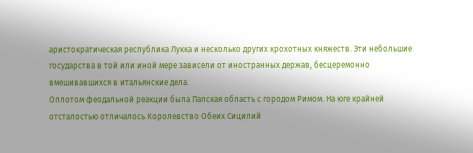аристократическая республика Лукка и несколько других крохотных княжеств. Эти небольшие государства в той или иной мере зависели от иностранных держав, бесцеремонно вмешивавшихся в итальянские дела.
Оплотом феодальной реакции была Папская область с городом Римом. На юге крайней отсталостью отличалось Королевство Обеих Сицилий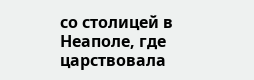со столицей в Неаполе, где царствовала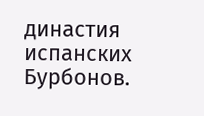династия испанских Бурбонов.